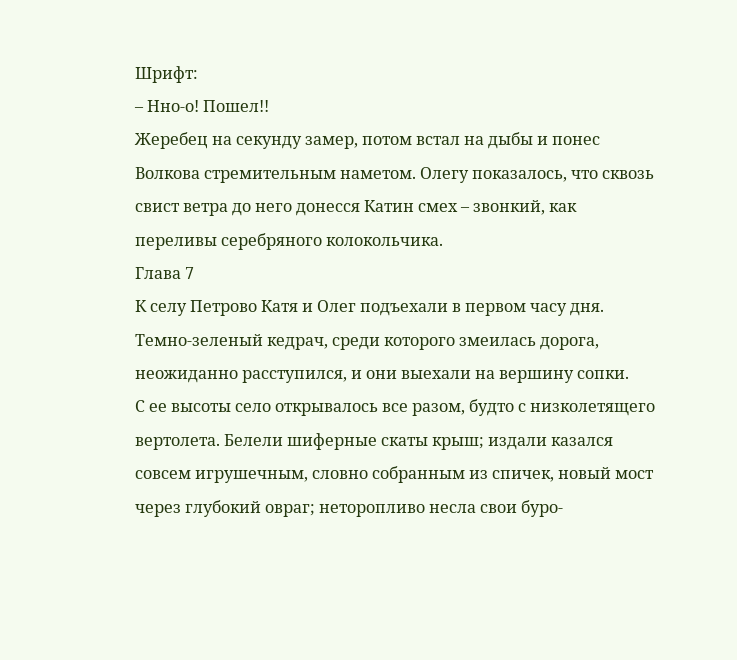Шрифт:
– Нно-о! Пошел!!
Жеребец на секунду замер, потом встал на дыбы и понес Волкова стремительным наметом. Олегу показалось, что сквозь свист ветра до него донесся Катин смех – звонкий, как переливы серебряного колокольчика.
Глава 7
К селу Петрово Катя и Олег подъехали в первом часу дня.
Темно-зеленый кедрач, среди которого змеилась дорога, неожиданно расступился, и они выехали на вершину сопки.
С ее высоты село открывалось все разом, будто с низколетящего вертолета. Белели шиферные скаты крыш; издали казался совсем игрушечным, словно собранным из спичек, новый мост через глубокий овраг; неторопливо несла свои буро-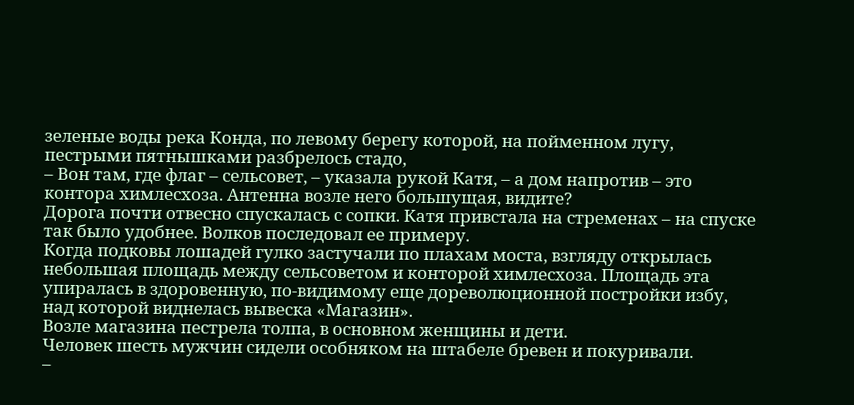зеленые воды река Конда, по левому берегу которой, на пойменном лугу, пестрыми пятнышками разбрелось стадо,
– Вон там, где флаг – сельсовет, – указала рукой Катя, – а дом напротив – это контора химлесхоза. Антенна возле него большущая, видите?
Дорога почти отвесно спускалась с сопки. Катя привстала на стременах – на спуске так было удобнее. Волков последовал ее примеру.
Когда подковы лошадей гулко застучали по плахам моста, взгляду открылась небольшая площадь между сельсоветом и конторой химлесхоза. Площадь эта упиралась в здоровенную, по-видимому еще дореволюционной постройки избу, над которой виднелась вывеска «Магазин».
Возле магазина пестрела толпа, в основном женщины и дети.
Человек шесть мужчин сидели особняком на штабеле бревен и покуривали.
–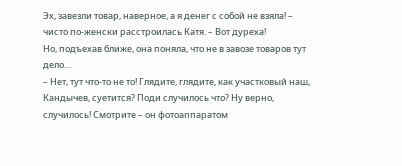Эх, завезли товар, наверное, а я денег с собой не взяла! – чисто по-женски расстроилась Катя. – Вот дуреха!
Но, подъехав ближе, она поняла, что не в завозе товаров тут дело…
– Нет, тут что-то не то! Глядите, глядите, как участковый наш, Кандычев, суетится? Поди случилось что? Ну верно, случилось! Смотрите – он фотоаппаратом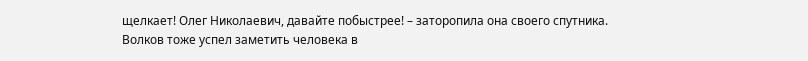щелкает! Олег Николаевич, давайте побыстрее! – заторопила она своего спутника.
Волков тоже успел заметить человека в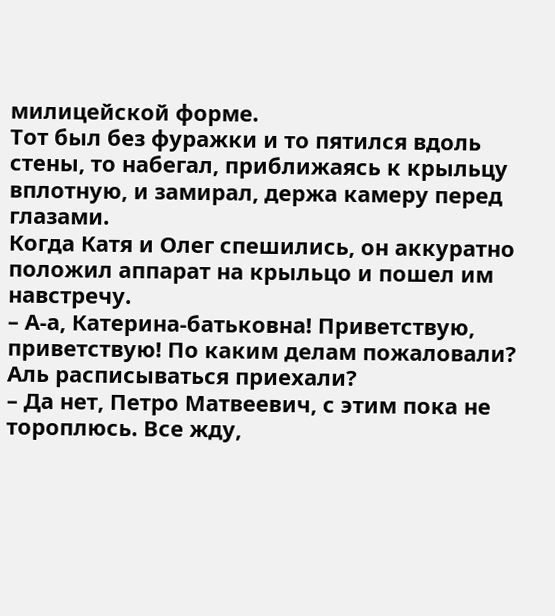милицейской форме.
Тот был без фуражки и то пятился вдоль стены, то набегал, приближаясь к крыльцу вплотную, и замирал, держа камеру перед глазами.
Когда Катя и Олег спешились, он аккуратно положил аппарат на крыльцо и пошел им навстречу.
– А-а, Катерина-батьковна! Приветствую, приветствую! По каким делам пожаловали? Аль расписываться приехали?
– Да нет, Петро Матвеевич, с этим пока не тороплюсь. Все жду,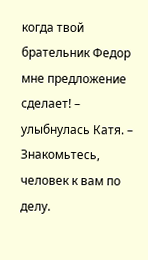когда твой брательник Федор мне предложение сделает! – улыбнулась Катя. – Знакомьтесь, человек к вам по делу.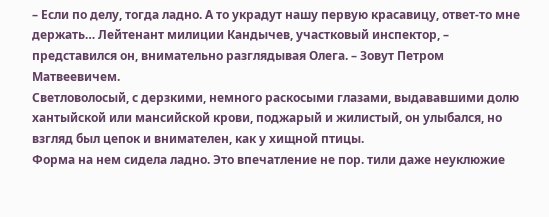– Если по делу, тогда ладно. А то украдут нашу первую красавицу, ответ-то мне держать… Лейтенант милиции Кандычев, участковый инспектор, – представился он, внимательно разглядывая Олега. – Зовут Петром Матвеевичем.
Светловолосый, с дерзкими, немного раскосыми глазами, выдававшими долю хантыйской или мансийской крови, поджарый и жилистый, он улыбался, но взгляд был цепок и внимателен, как у хищной птицы.
Форма на нем сидела ладно. Это впечатление не пор. тили даже неуклюжие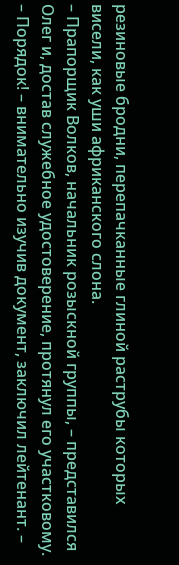резиновые бродни, перепачканные глиной раструбы которых висели, как уши африканского слона.
– Прапорщик Волков, начальник розыскной группы, – представился Олег и, достав служебное удостоверение, протянул его участковому.
– Порядок! – внимательно изучив документ, заключил лейтенант. –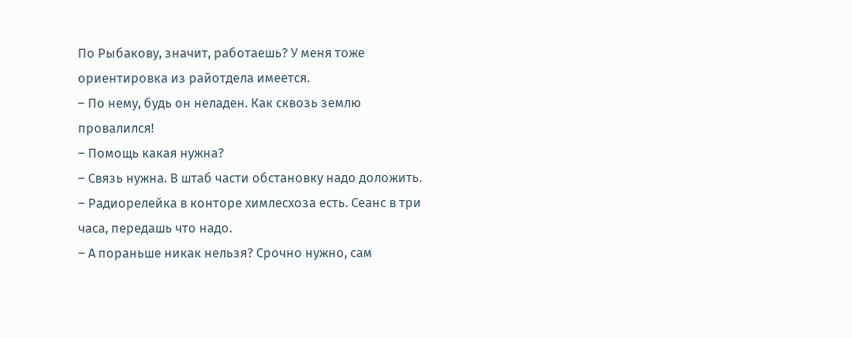По Рыбакову, значит, работаешь? У меня тоже ориентировка из райотдела имеется.
– По нему, будь он неладен. Как сквозь землю провалился!
– Помощь какая нужна?
– Связь нужна. В штаб части обстановку надо доложить.
– Радиорелейка в конторе химлесхоза есть. Сеанс в три часа, передашь что надо.
– А пораньше никак нельзя? Срочно нужно, сам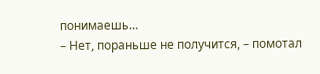понимаешь…
– Нет, пораньше не получится, – помотал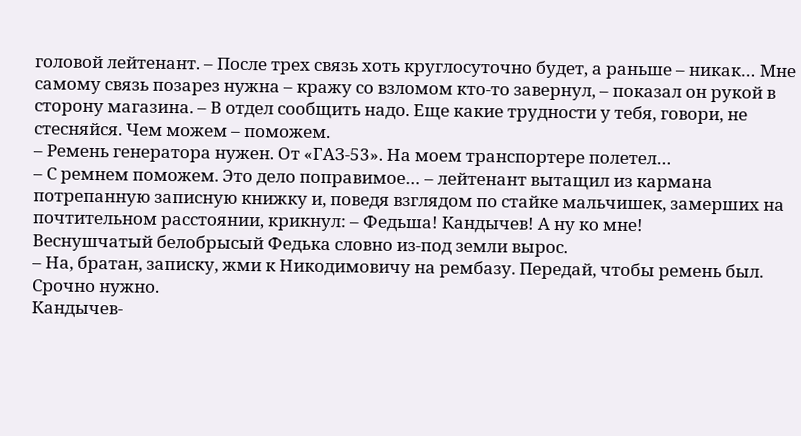головой лейтенант. – После трех связь хоть круглосуточно будет, а раньше – никак… Мне самому связь позарез нужна – кражу со взломом кто-то завернул, – показал он рукой в сторону магазина. – В отдел сообщить надо. Еще какие трудности у тебя, говори, не стесняйся. Чем можем – поможем.
– Ремень генератора нужен. От «ГАЗ-53». На моем транспортере полетел…
– С ремнем поможем. Это дело поправимое… – лейтенант вытащил из кармана потрепанную записную книжку и, поведя взглядом по стайке мальчишек, замерших на почтительном расстоянии, крикнул: – Федьша! Кандычев! А ну ко мне!
Веснушчатый белобрысый Федька словно из-под земли вырос.
– На, братан, записку, жми к Никодимовичу на рембазу. Передай, чтобы ремень был. Срочно нужно.
Кандычев-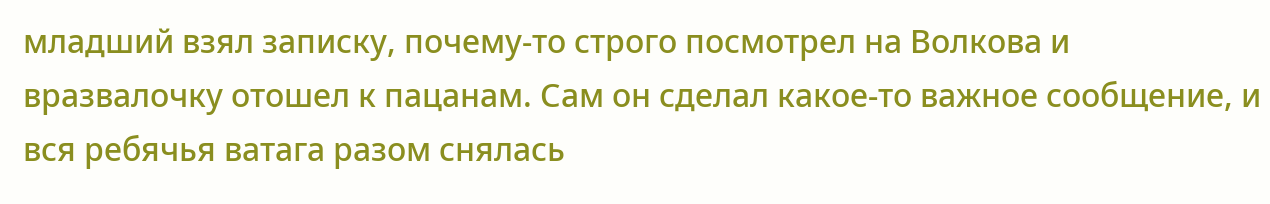младший взял записку, почему-то строго посмотрел на Волкова и вразвалочку отошел к пацанам. Сам он сделал какое-то важное сообщение, и вся ребячья ватага разом снялась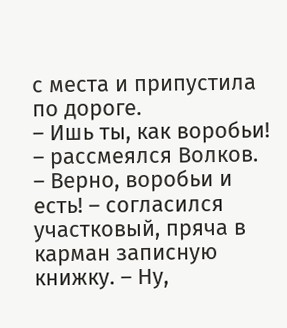с места и припустила по дороге.
– Ишь ты, как воробьи! – рассмеялся Волков.
– Верно, воробьи и есть! – согласился участковый, пряча в карман записную книжку. – Ну,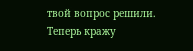твой вопрос решили. Теперь кражу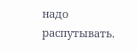надо распутывать.